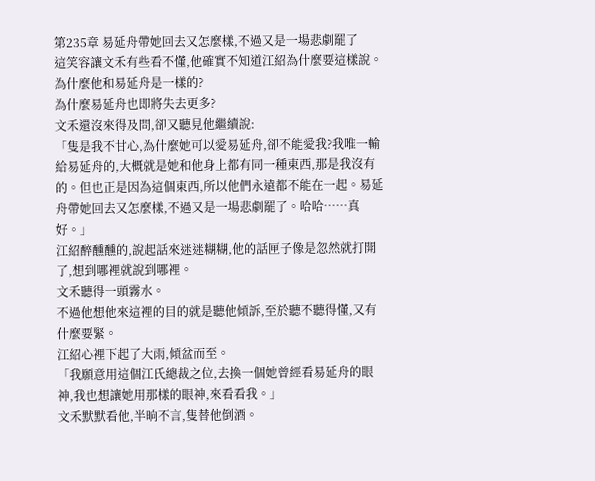第235章 易延舟帶她回去又怎麼樣,不過又是一場悲劇罷了
這笑容讓文禾有些看不懂,他確實不知道江紹為什麼要這樣說。
為什麼他和易延舟是一樣的?
為什麼易延舟也即將失去更多?
文禾還沒來得及問,卻又聽見他繼續說:
「隻是我不甘心,為什麼她可以愛易延舟,卻不能愛我?我唯一輸給易延舟的,大概就是她和他身上都有同一種東西,那是我沒有的。但也正是因為這個東西,所以他們永遠都不能在一起。易延舟帶她回去又怎麼樣,不過又是一場悲劇罷了。哈哈……真好。」
江紹醉醺醺的,說起話來迷迷糊糊,他的話匣子像是忽然就打開了,想到哪裡就說到哪裡。
文禾聽得一頭霧水。
不過他想他來這裡的目的就是聽他傾訴,至於聽不聽得懂,又有什麼要緊。
江紹心裡下起了大雨,傾盆而至。
「我願意用這個江氏總裁之位,去換一個她曾經看易延舟的眼神,我也想讓她用那樣的眼神,來看看我。」
文禾默默看他,半晌不言,隻替他倒酒。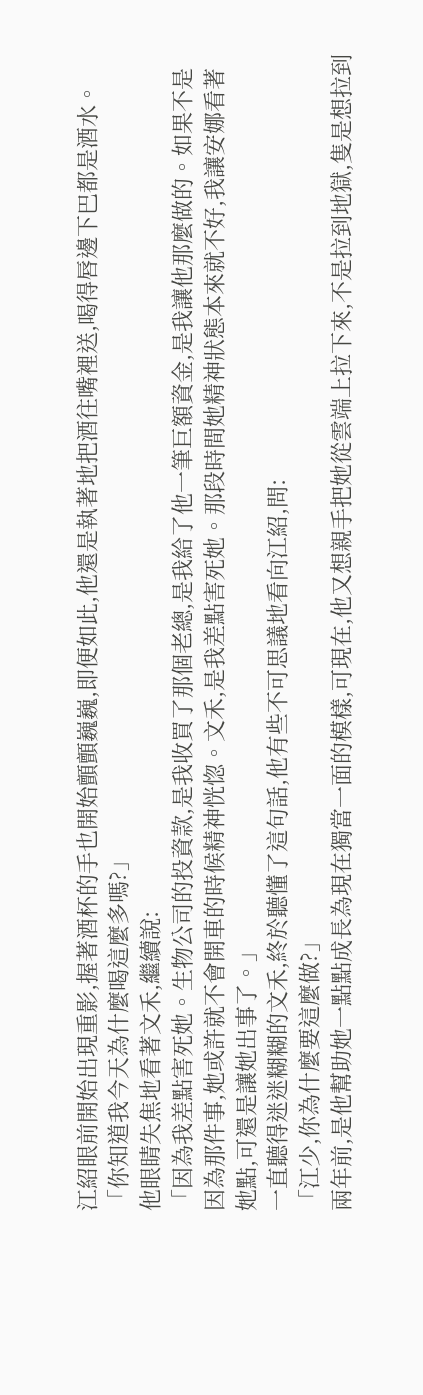江紹眼前開始出現重影,握著酒杯的手也開始顫顫巍巍,即便如此,他還是執著地把酒往嘴裡送,喝得唇邊下巴都是酒水。
「你知道我今天為什麼喝這麼多嗎?」
他眼睛失焦地看著文禾,繼續說:
「因為我差點害死她。生物公司的投資款,是我收買了那個老總,是我給了他一筆巨額資金,是我讓他那麼做的。如果不是因為那件事,她或許就不會開車的時候精神恍惚。文禾,是我差點害死她。那段時間她精神狀態本來就不好,我讓安娜看著她點,可還是讓她出事了。」
一直聽得迷迷糊糊的文禾,終於聽懂了這句話,他有些不可思議地看向江紹,問:
「江少,你為什麼要這麼做?」
兩年前,是他幫助她一點點成長為現在獨當一面的模樣,可現在,他又想親手把她從雲端上拉下來,不是拉到地獄,隻是想拉到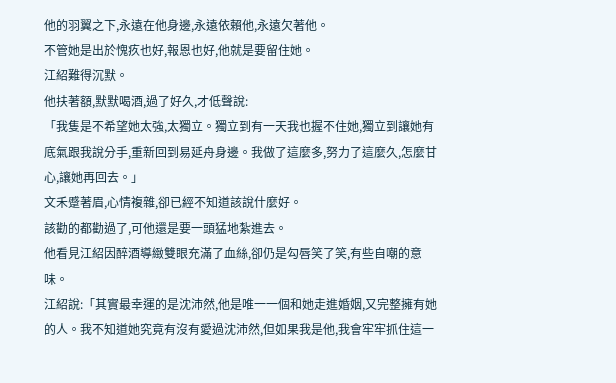他的羽翼之下,永遠在他身邊,永遠依賴他,永遠欠著他。
不管她是出於愧疚也好,報恩也好,他就是要留住她。
江紹難得沉默。
他扶著額,默默喝酒,過了好久,才低聲說:
「我隻是不希望她太強,太獨立。獨立到有一天我也握不住她,獨立到讓她有底氣跟我說分手,重新回到易延舟身邊。我做了這麼多,努力了這麼久,怎麼甘心,讓她再回去。」
文禾蹙著眉,心情複雜,卻已經不知道該說什麼好。
該勸的都勸過了,可他還是要一頭猛地紮進去。
他看見江紹因醉酒導緻雙眼充滿了血絲,卻仍是勾唇笑了笑,有些自嘲的意味。
江紹說:「其實最幸運的是沈沛然,他是唯一一個和她走進婚姻,又完整擁有她的人。我不知道她究竟有沒有愛過沈沛然,但如果我是他,我會牢牢抓住這一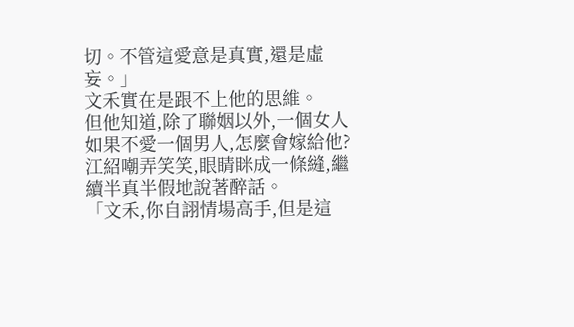切。不管這愛意是真實,還是虛妄。」
文禾實在是跟不上他的思維。
但他知道,除了聯姻以外,一個女人如果不愛一個男人,怎麼會嫁給他?
江紹嘲弄笑笑,眼睛眯成一條縫,繼續半真半假地說著醉話。
「文禾,你自詡情場高手,但是這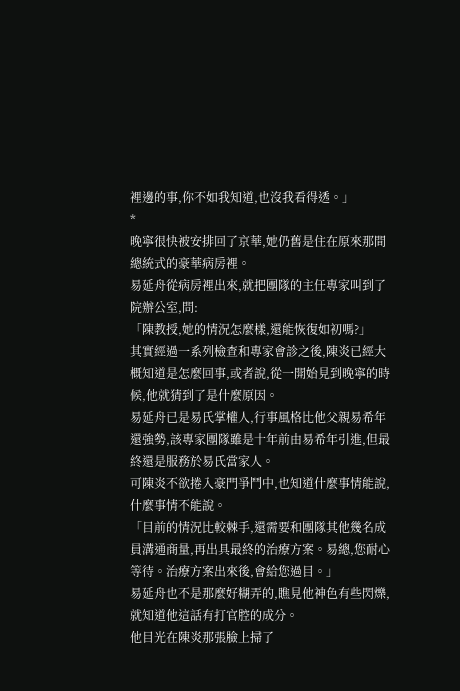裡邊的事,你不如我知道,也沒我看得透。」
*
晚寧很快被安排回了京華,她仍舊是住在原來那間總統式的豪華病房裡。
易延舟從病房裡出來,就把團隊的主任專家叫到了院辦公室,問:
「陳教授,她的情況怎麼樣,還能恢復如初嗎?」
其實經過一系列檢查和專家會診之後,陳炎已經大概知道是怎麼回事,或者說,從一開始見到晚寧的時候,他就猜到了是什麼原因。
易延舟已是易氏掌權人,行事風格比他父親易希年還強勢,該專家團隊雖是十年前由易希年引進,但最終還是服務於易氏當家人。
可陳炎不欲捲入豪門爭鬥中,也知道什麼事情能說,什麼事情不能說。
「目前的情況比較棘手,還需要和團隊其他幾名成員溝通商量,再出具最終的治療方案。易總,您耐心等待。治療方案出來後,會給您過目。」
易延舟也不是那麼好糊弄的,瞧見他神色有些閃爍,就知道他這話有打官腔的成分。
他目光在陳炎那張臉上掃了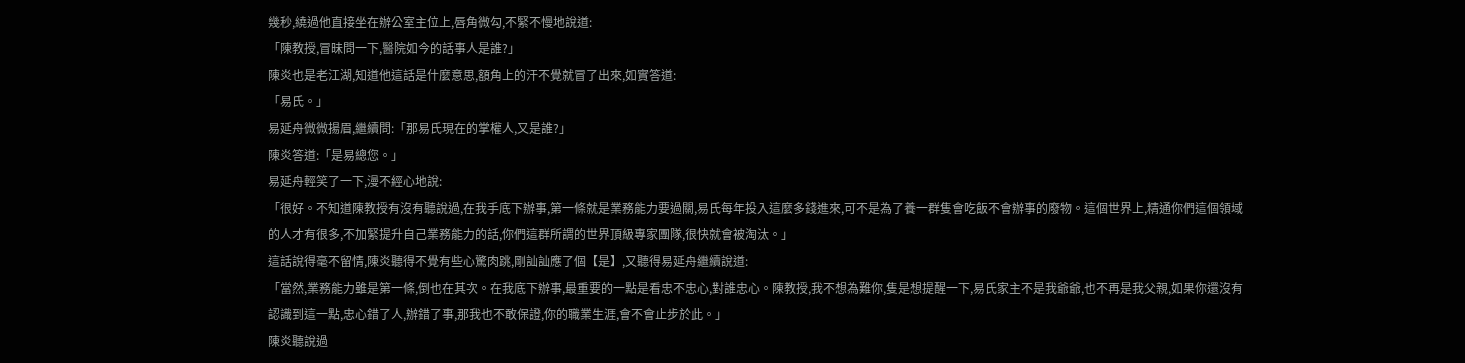幾秒,繞過他直接坐在辦公室主位上,唇角微勾,不緊不慢地說道:
「陳教授,冒昧問一下,醫院如今的話事人是誰?」
陳炎也是老江湖,知道他這話是什麼意思,額角上的汗不覺就冒了出來,如實答道:
「易氏。」
易延舟微微揚眉,繼續問:「那易氏現在的掌權人,又是誰?」
陳炎答道:「是易總您。」
易延舟輕笑了一下,漫不經心地說:
「很好。不知道陳教授有沒有聽說過,在我手底下辦事,第一條就是業務能力要過關,易氏每年投入這麼多錢進來,可不是為了養一群隻會吃飯不會辦事的廢物。這個世界上,精通你們這個領域的人才有很多,不加緊提升自己業務能力的話,你們這群所謂的世界頂級專家團隊,很快就會被淘汰。」
這話說得毫不留情,陳炎聽得不覺有些心驚肉跳,剛訕訕應了個【是】,又聽得易延舟繼續說道:
「當然,業務能力雖是第一條,倒也在其次。在我底下辦事,最重要的一點是看忠不忠心,對誰忠心。陳教授,我不想為難你,隻是想提醒一下,易氏家主不是我爺爺,也不再是我父親,如果你還沒有認識到這一點,忠心錯了人,辦錯了事,那我也不敢保證,你的職業生涯,會不會止步於此。」
陳炎聽說過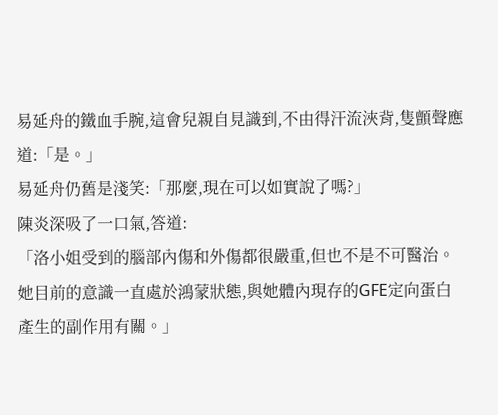易延舟的鐵血手腕,這會兒親自見識到,不由得汗流浹背,隻顫聲應道:「是。」
易延舟仍舊是淺笑:「那麼,現在可以如實說了嗎?」
陳炎深吸了一口氣,答道:
「洛小姐受到的腦部內傷和外傷都很嚴重,但也不是不可醫治。她目前的意識一直處於鴻蒙狀態,與她體內現存的GFE定向蛋白產生的副作用有關。」